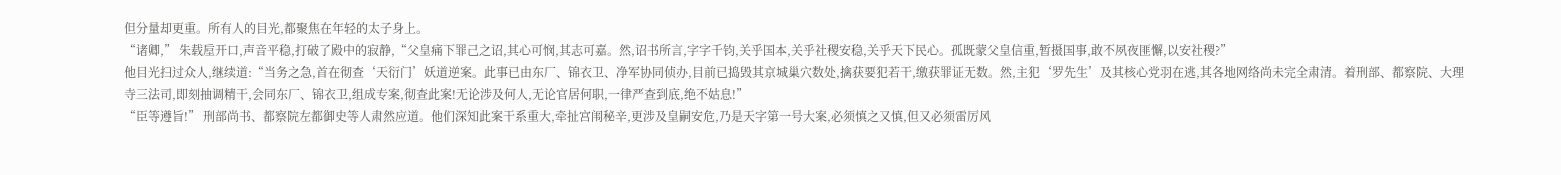但分量却更重。所有人的目光,都聚焦在年轻的太子身上。
“诸卿,” 朱载垕开口,声音平稳,打破了殿中的寂静,“父皇痛下罪己之诏,其心可悯,其志可嘉。然,诏书所言,字字千钧,关乎国本,关乎社稷安稳,关乎天下民心。孤既蒙父皇信重,暂摄国事,敢不夙夜匪懈,以安社稷?”
他目光扫过众人,继续道:“当务之急,首在彻查‘天衍门’妖道逆案。此事已由东厂、锦衣卫、净军协同侦办,目前已捣毁其京城巢穴数处,擒获要犯若干,缴获罪证无数。然,主犯‘罗先生’及其核心党羽在逃,其各地网络尚未完全肃清。着刑部、都察院、大理寺三法司,即刻抽调精干,会同东厂、锦衣卫,组成专案,彻查此案!无论涉及何人,无论官居何职,一律严查到底,绝不姑息!”
“臣等遵旨!” 刑部尚书、都察院左都御史等人肃然应道。他们深知此案干系重大,牵扯宫闱秘辛,更涉及皇嗣安危,乃是天字第一号大案,必须慎之又慎,但又必须雷厉风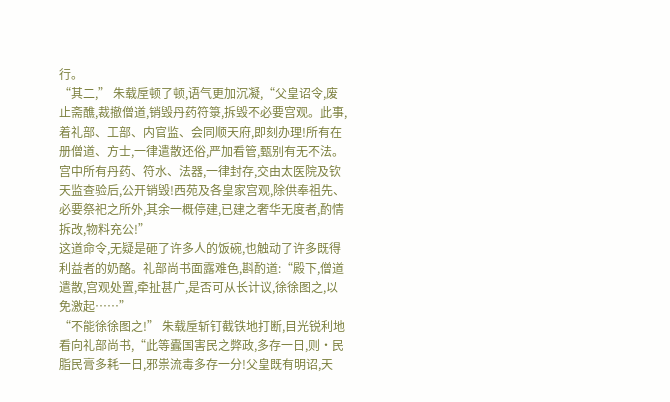行。
“其二,” 朱载垕顿了顿,语气更加沉凝,“父皇诏令,废止斋醮,裁撤僧道,销毁丹药符箓,拆毁不必要宫观。此事,着礼部、工部、内官监、会同顺天府,即刻办理!所有在册僧道、方士,一律遣散还俗,严加看管,甄别有无不法。宫中所有丹药、符水、法器,一律封存,交由太医院及钦天监查验后,公开销毁!西苑及各皇家宫观,除供奉祖先、必要祭祀之所外,其余一概停建,已建之奢华无度者,酌情拆改,物料充公!”
这道命令,无疑是砸了许多人的饭碗,也触动了许多既得利益者的奶酪。礼部尚书面露难色,斟酌道:“殿下,僧道遣散,宫观处置,牵扯甚广,是否可从长计议,徐徐图之,以免激起……”
“不能徐徐图之!” 朱载垕斩钉截铁地打断,目光锐利地看向礼部尚书,“此等蠹国害民之弊政,多存一日,则·民脂民膏多耗一日,邪祟流毒多存一分!父皇既有明诏,天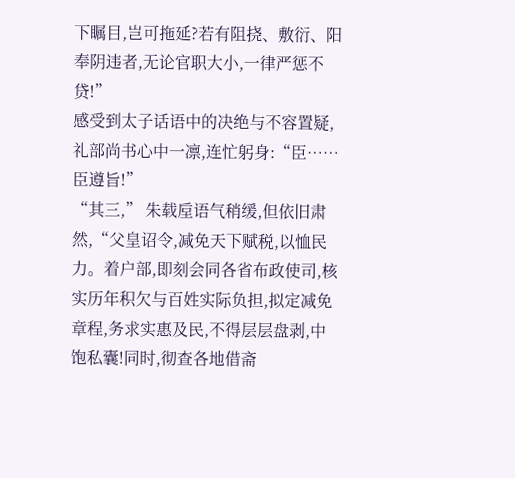下瞩目,岂可拖延?若有阻挠、敷衍、阳奉阴违者,无论官职大小,一律严惩不贷!”
感受到太子话语中的决绝与不容置疑,礼部尚书心中一凛,连忙躬身:“臣……臣遵旨!”
“其三,” 朱载垕语气稍缓,但依旧肃然,“父皇诏令,减免天下赋税,以恤民力。着户部,即刻会同各省布政使司,核实历年积欠与百姓实际负担,拟定减免章程,务求实惠及民,不得层层盘剥,中饱私囊!同时,彻查各地借斋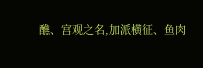醮、宫观之名,加派横征、鱼肉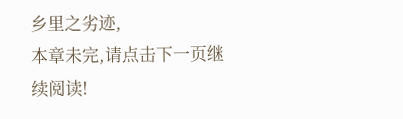乡里之劣迹,
本章未完,请点击下一页继续阅读!